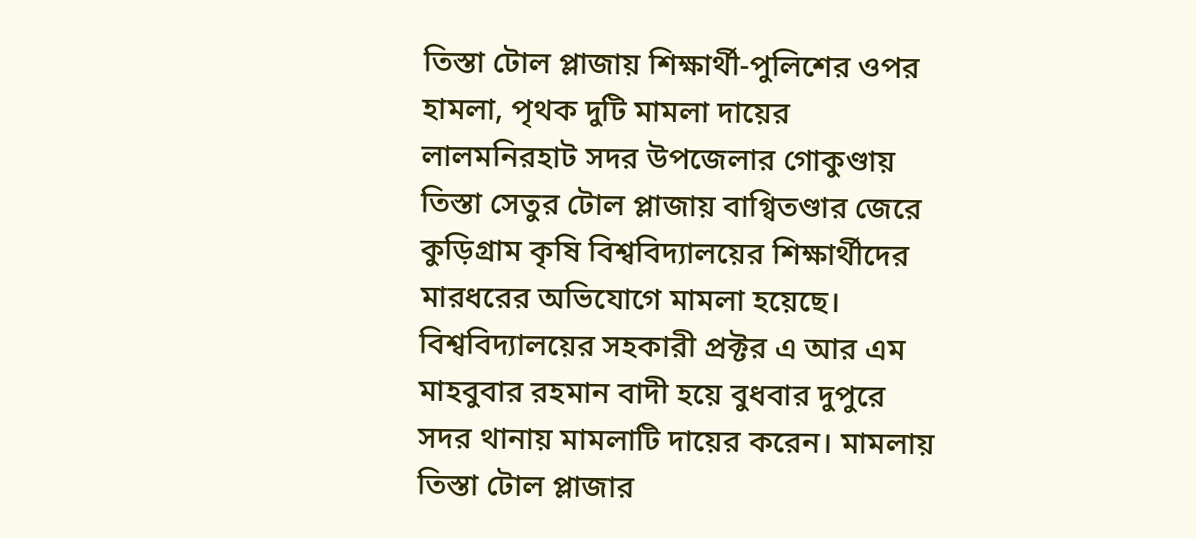তিস্তা টোল প্লাজায় শিক্ষার্থী-পুলিশের ওপর হামলা, পৃথক দুটি মামলা দায়ের
লালমনিরহাট সদর উপজেলার গোকুণ্ডায় তিস্তা সেতুর টোল প্লাজায় বাগ্বিতণ্ডার জেরে কুড়িগ্রাম কৃষি বিশ্ববিদ্যালয়ের শিক্ষার্থীদের মারধরের অভিযোগে মামলা হয়েছে। বিশ্ববিদ্যালয়ের সহকারী প্রক্টর এ আর এম মাহবুবার রহমান বাদী হয়ে বুধবার দুপুরে সদর থানায় মামলাটি দায়ের করেন। মামলায় তিস্তা টোল প্লাজার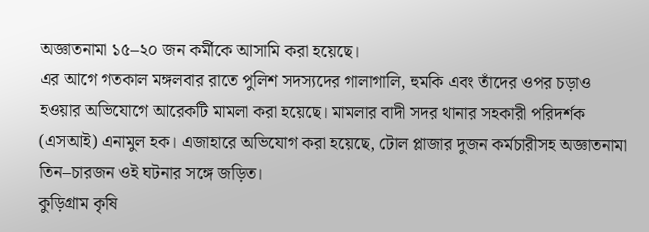অজ্ঞাতনামা ১৫–২০ জন কর্মীকে আসামি করা হয়েছে।
এর আগে গতকাল মঙ্গলবার রাতে পুলিশ সদস্যদের গালাগালি, হুমকি এবং তাঁদের ওপর চড়াও হওয়ার অভিযোগে আরেকটি মামলা করা হয়েছে। মামলার বাদী সদর থানার সহকারী পরিদর্শক (এসআই) এনামুল হক। এজাহারে অভিযোগ করা হয়েছে, টোল প্লাজার দুজন কর্মচারীসহ অজ্ঞাতনামা তিন–চারজন ওই ঘটনার সঙ্গে জড়িত।
কুড়িগ্রাম কৃষি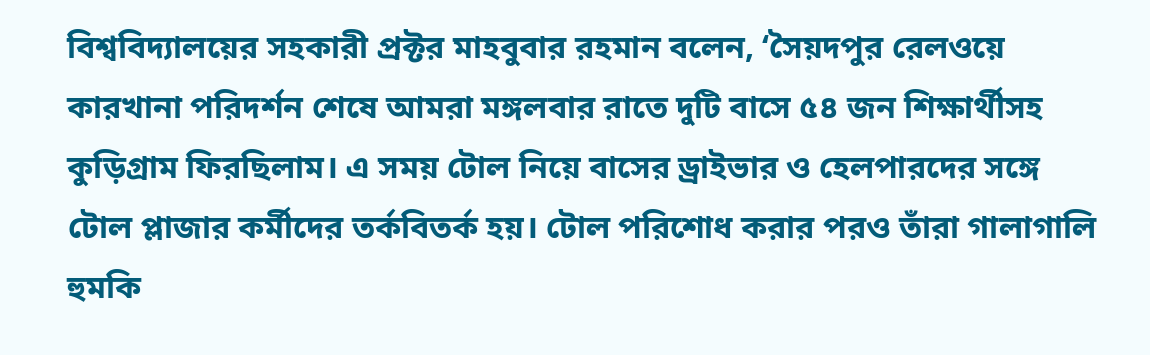বিশ্ববিদ্যালয়ের সহকারী প্রক্টর মাহবুবার রহমান বলেন, ‘সৈয়দপুর রেলওয়ে কারখানা পরিদর্শন শেষে আমরা মঙ্গলবার রাতে দুটি বাসে ৫৪ জন শিক্ষার্থীসহ কুড়িগ্রাম ফিরছিলাম। এ সময় টোল নিয়ে বাসের ড্রাইভার ও হেলপারদের সঙ্গে টোল প্লাজার কর্মীদের তর্কবিতর্ক হয়। টোল পরিশোধ করার পরও তাঁরা গালাগালি হুমকি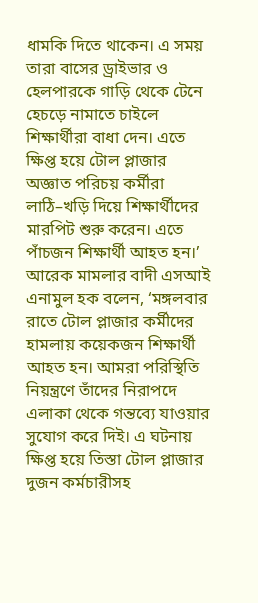ধামকি দিতে থাকেন। এ সময় তারা বাসের ড্রাইভার ও হেলপারকে গাড়ি থেকে টেনে হেচড়ে নামাতে চাইলে শিক্ষার্থীরা বাধা দেন। এতে ক্ষিপ্ত হয়ে টোল প্লাজার অজ্ঞাত পরিচয় কর্মীরা লাঠি–খড়ি দিয়ে শিক্ষার্থীদের মারপিট শুরু করেন। এতে পাঁচজন শিক্ষার্থী আহত হন।’
আরেক মামলার বাদী এসআই এনামুল হক বলেন, ‘মঙ্গলবার রাতে টোল প্লাজার কর্মীদের হামলায় কয়েকজন শিক্ষার্থী আহত হন। আমরা পরিস্থিতি নিয়ন্ত্রণে তাঁদের নিরাপদে এলাকা থেকে গন্তব্যে যাওয়ার সুযোগ করে দিই। এ ঘটনায় ক্ষিপ্ত হয়ে তিস্তা টোল প্লাজার দুজন কর্মচারীসহ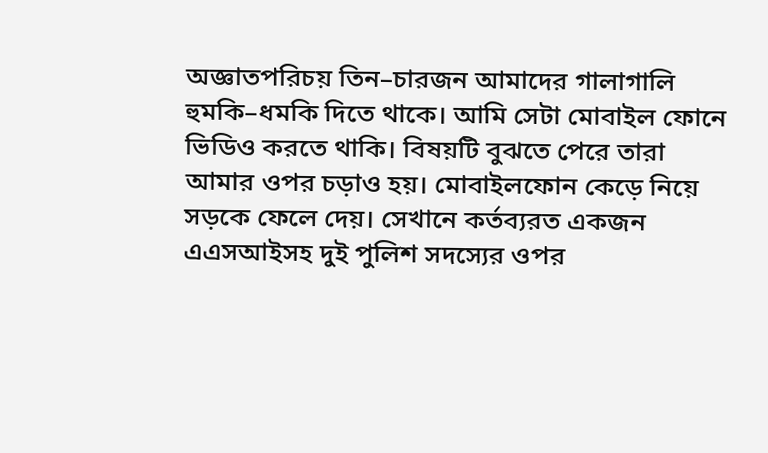অজ্ঞাতপরিচয় তিন–চারজন আমাদের গালাগালি হুমকি–ধমকি দিতে থাকে। আমি সেটা মোবাইল ফোনে ভিডিও করতে থাকি। বিষয়টি বুঝতে পেরে তারা আমার ওপর চড়াও হয়। মোবাইলফোন কেড়ে নিয়ে সড়কে ফেলে দেয়। সেখানে কর্তব্যরত একজন এএসআইসহ দুই পুলিশ সদস্যের ওপর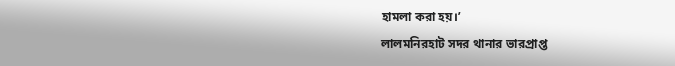হামলা করা হয়।’
লালমনিরহাট সদর থানার ভারপ্রাপ্ত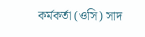কর্মকর্তা (ওসি) সাদ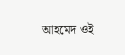আহমেদ ওই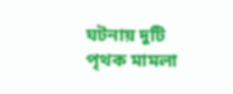ঘটনায় দুটি পৃথক মামলা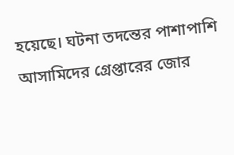হয়েছে। ঘটনা তদন্তের পাশাপাশি আসামিদের গ্রেপ্তারের জোর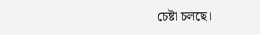চেষ্টা চলছে।